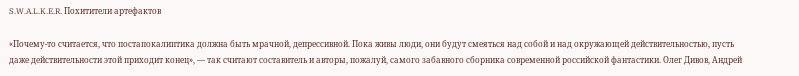S.W.A.L.K.E.R. Похитители артефактов

«Почему-то считается, что постапокалиптика должна быть мрачной, депрессивной. Пока живы люди, они будут смеяться над собой и над окружающей действительностью, пусть даже действительности этой приходит конец», — так считают составитель и авторы, пожалуй, самого забавного сборника современной российской фантастики. Олег Дивов, Андрей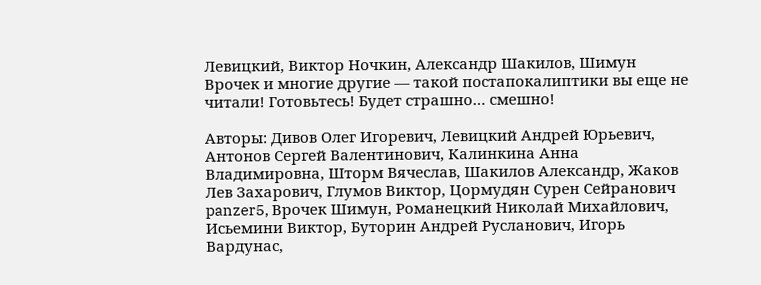Левицкий, Виктор Ночкин, Александр Шакилов, Шимун Врочек и многие другие — такой постапокалиптики вы еще не читали! Готовьтесь! Будет страшно… смешно!

Авторы: Дивов Олег Игоревич, Левицкий Андрей Юрьевич, Антонов Сергей Валентинович, Калинкина Анна Владимировна, Шторм Вячеслав, Шакилов Александр, Жаков Лев Захарович, Глумов Виктор, Цормудян Сурен Сейранович panzer5, Врочек Шимун, Романецкий Николай Михайлович, Исьемини Виктор, Буторин Андрей Русланович, Игорь Вардунас,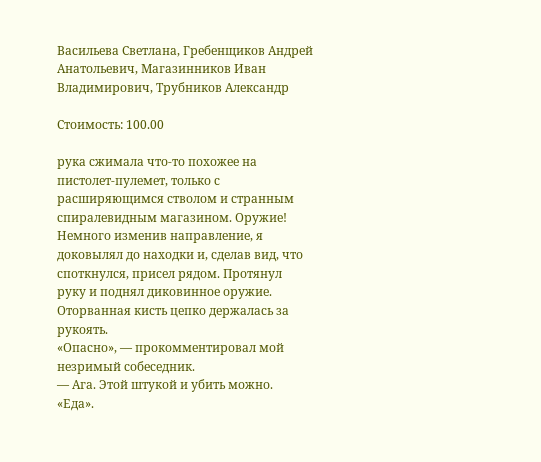Васильева Светлана, Гребенщиков Андрей Анатольевич, Магазинников Иван Владимирович, Трубников Александр

Стоимость: 100.00

рука сжимала что-то похожее на пистолет-пулемет, только с расширяющимся стволом и странным спиралевидным магазином. Оружие!
Немного изменив направление, я доковылял до находки и, сделав вид, что споткнулся, присел рядом. Протянул руку и поднял диковинное оружие. Оторванная кисть цепко держалась за рукоять.
«Опасно», — прокомментировал мой незримый собеседник.
— Ага. Этой штукой и убить можно.
«Еда».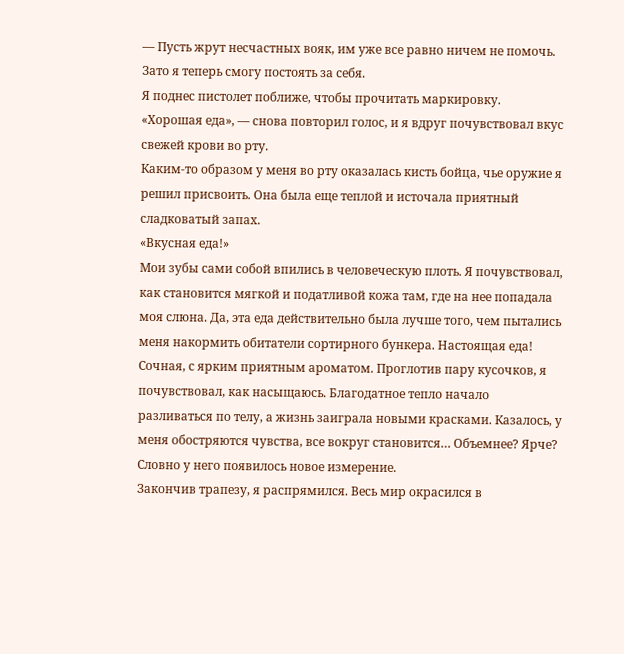— Пусть жрут несчастных вояк, им уже все равно ничем не помочь. Зато я теперь смогу постоять за себя.
Я поднес пистолет поближе, чтобы прочитать маркировку.
«Хорошая еда», — снова повторил голос, и я вдруг почувствовал вкус свежей крови во рту.
Каким-то образом у меня во рту оказалась кисть бойца, чье оружие я решил присвоить. Она была еще теплой и источала приятный сладковатый запах.
«Вкусная еда!»
Мои зубы сами собой впились в человеческую плоть. Я почувствовал, как становится мягкой и податливой кожа там, где на нее попадала моя слюна. Да, эта еда действительно была лучше того, чем пытались меня накормить обитатели сортирного бункера. Настоящая еда! Сочная, с ярким приятным ароматом. Проглотив пару кусочков, я почувствовал, как насыщаюсь. Благодатное тепло начало разливаться по телу, а жизнь заиграла новыми красками. Казалось, у меня обостряются чувства, все вокруг становится… Объемнее? Ярче? Словно у него появилось новое измерение.
Закончив трапезу, я распрямился. Весь мир окрасился в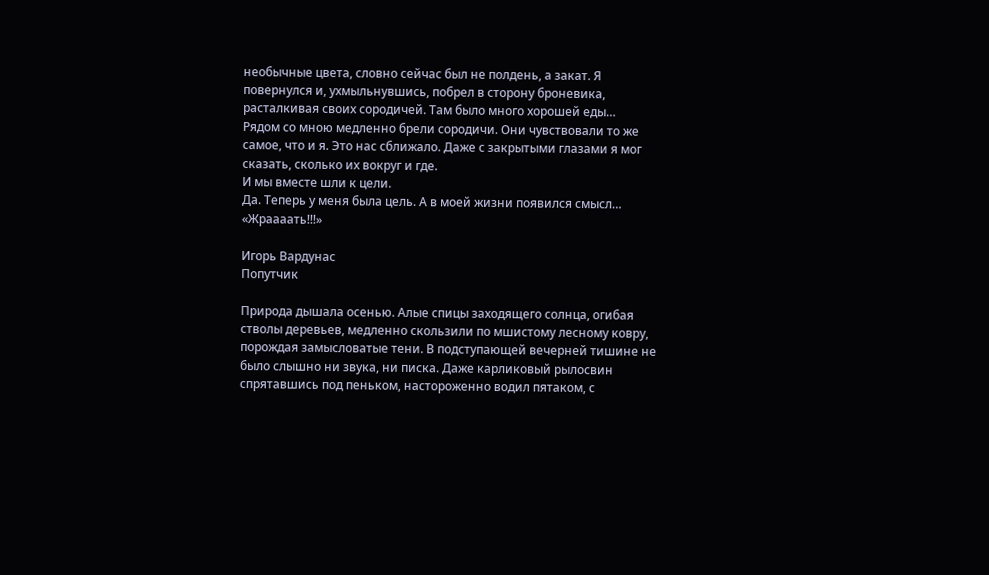необычные цвета, словно сейчас был не полдень, а закат. Я повернулся и, ухмыльнувшись, побрел в сторону броневика, расталкивая своих сородичей. Там было много хорошей еды…
Рядом со мною медленно брели сородичи. Они чувствовали то же самое, что и я. Это нас сближало. Даже с закрытыми глазами я мог сказать, сколько их вокруг и где.
И мы вместе шли к цели.
Да. Теперь у меня была цель. А в моей жизни появился смысл…
«Жраааать!!!»

Игорь Вардунас
Попутчик

Природа дышала осенью. Алые спицы заходящего солнца, огибая стволы деревьев, медленно скользили по мшистому лесному ковру, порождая замысловатые тени. В подступающей вечерней тишине не было слышно ни звука, ни писка. Даже карликовый рылосвин спрятавшись под пеньком, настороженно водил пятаком, с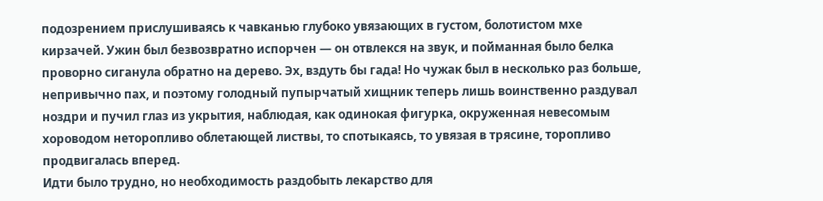подозрением прислушиваясь к чавканью глубоко увязающих в густом, болотистом мхе кирзачей. Ужин был безвозвратно испорчен — он отвлекся на звук, и пойманная было белка проворно сиганула обратно на дерево. Эх, вздуть бы гада! Но чужак был в несколько раз больше, непривычно пах, и поэтому голодный пупырчатый хищник теперь лишь воинственно раздувал ноздри и пучил глаз из укрытия, наблюдая, как одинокая фигурка, окруженная невесомым хороводом неторопливо облетающей листвы, то спотыкаясь, то увязая в трясине, торопливо продвигалась вперед.
Идти было трудно, но необходимость раздобыть лекарство для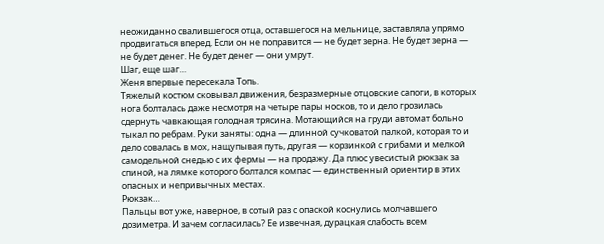неожиданно свалившегося отца, оставшегося на мельнице, заставляла упрямо продвигаться вперед. Если он не поправится — не будет зерна. Не будет зерна — не будет денег. Не будет денег — они умрут.
Шаг, еще шаг…
Женя впервые пересекала Топь.
Тяжелый костюм сковывал движения, безразмерные отцовские сапоги, в которых нога болталась даже несмотря на четыре пары носков, то и дело грозилась сдернуть чавкающая голодная трясина. Мотающийся на груди автомат больно тыкал по ребрам. Руки заняты: одна — длинной сучковатой палкой, которая то и дело совалась в мох, нащупывая путь, другая — корзинкой с грибами и мелкой самодельной снедью с их фермы — на продажу. Да плюс увесистый рюкзак за спиной, на лямке которого болтался компас — единственный ориентир в этих опасных и непривычных местах.
Рюкзак…
Пальцы вот уже, наверное, в сотый раз с опаской коснулись молчавшего дозиметра. И зачем согласилась? Ее извечная, дурацкая слабость всем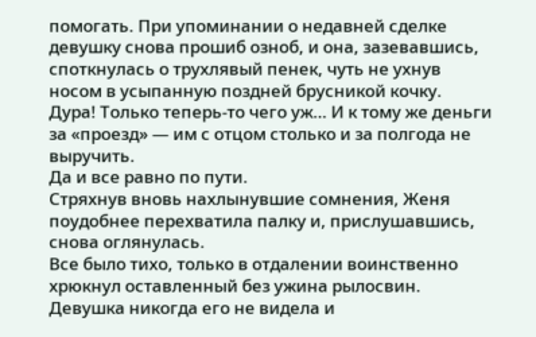помогать. При упоминании о недавней сделке девушку снова прошиб озноб, и она, зазевавшись, споткнулась о трухлявый пенек, чуть не ухнув носом в усыпанную поздней брусникой кочку.
Дура! Только теперь-то чего уж… И к тому же деньги за «проезд» — им с отцом столько и за полгода не выручить.
Да и все равно по пути.
Стряхнув вновь нахлынувшие сомнения, Женя поудобнее перехватила палку и, прислушавшись, снова оглянулась.
Все было тихо, только в отдалении воинственно хрюкнул оставленный без ужина рылосвин. Девушка никогда его не видела и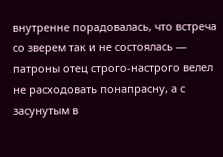внутренне порадовалась, что встреча со зверем так и не состоялась — патроны отец строго-настрого велел не расходовать понапрасну, а с засунутым в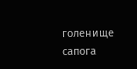голенище сапога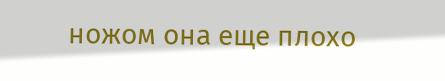ножом она еще плохо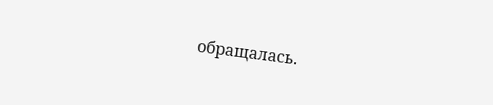обращалась.